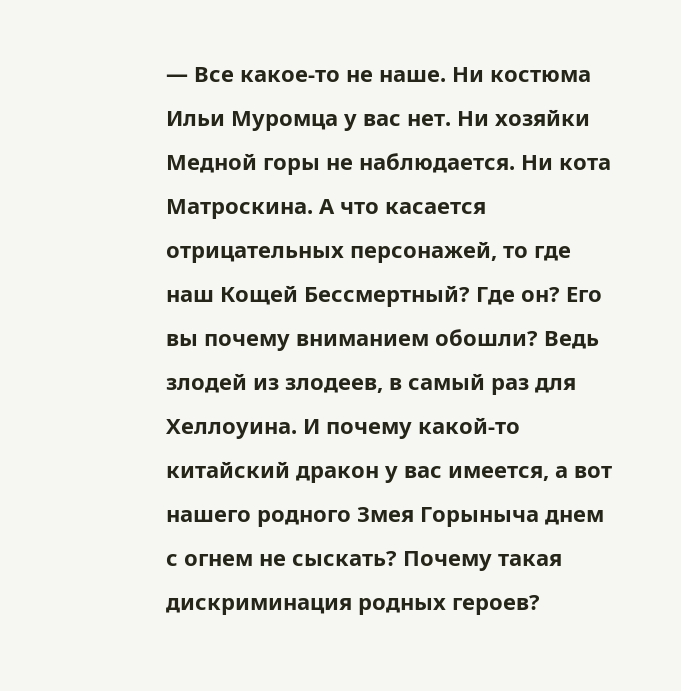— Все какое-то не наше. Ни костюма Ильи Муромца у вас нет. Ни хозяйки Медной горы не наблюдается. Ни кота Матроскина. А что касается отрицательных персонажей, то где наш Кощей Бессмертный? Где он? Его вы почему вниманием обошли? Ведь злодей из злодеев, в самый раз для Хеллоуина. И почему какой-то китайский дракон у вас имеется, а вот нашего родного Змея Горыныча днем с огнем не сыскать? Почему такая дискриминация родных героев?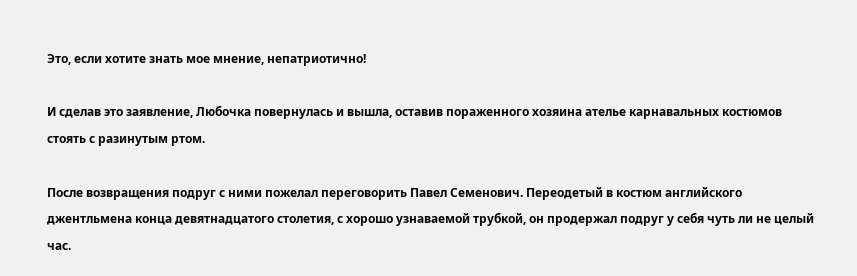Это, если хотите знать мое мнение, непатриотично!

И сделав это заявление, Любочка повернулась и вышла, оставив пораженного хозяина ателье карнавальных костюмов стоять с разинутым ртом.

После возвращения подруг с ними пожелал переговорить Павел Семенович. Переодетый в костюм английского джентльмена конца девятнадцатого столетия, с хорошо узнаваемой трубкой, он продержал подруг у себя чуть ли не целый час.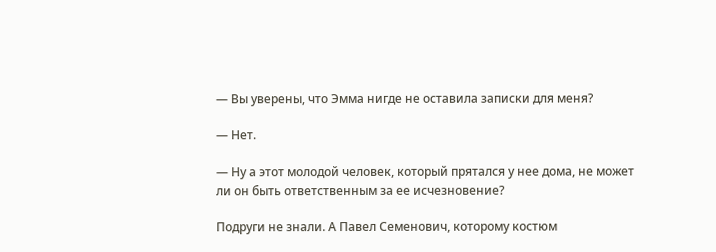— Вы уверены, что Эмма нигде не оставила записки для меня?

— Нет.

— Ну а этот молодой человек, который прятался у нее дома, не может ли он быть ответственным за ее исчезновение?

Подруги не знали. А Павел Семенович, которому костюм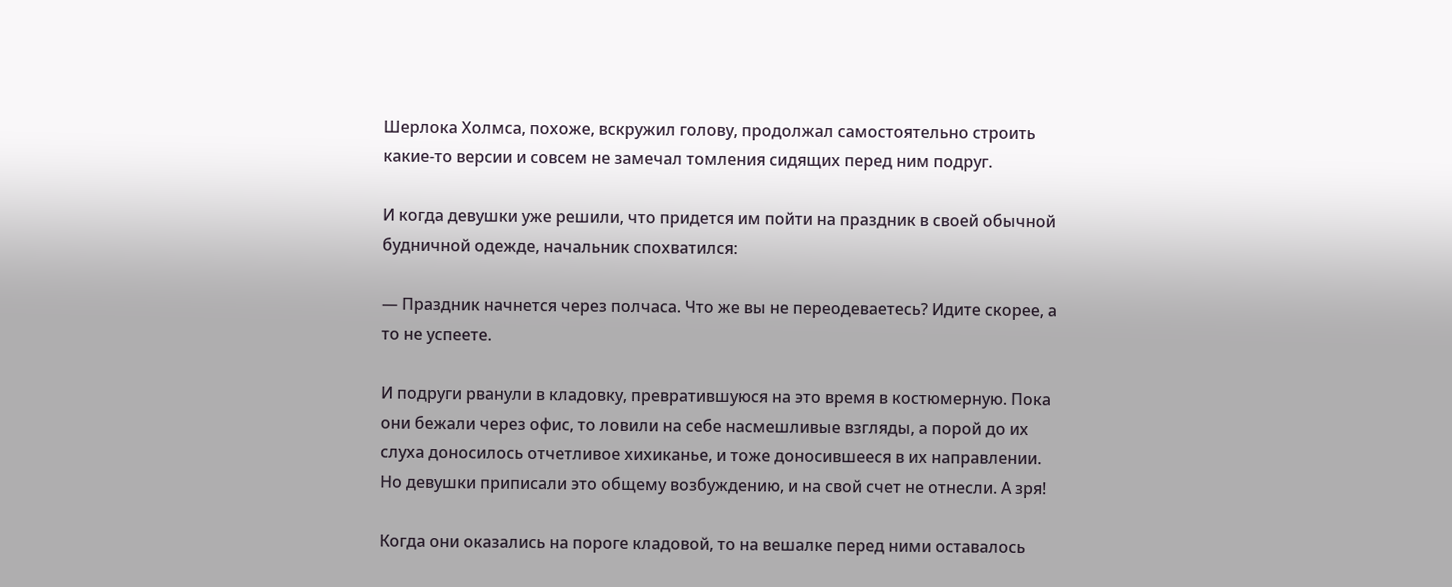Шерлока Холмса, похоже, вскружил голову, продолжал самостоятельно строить какие-то версии и совсем не замечал томления сидящих перед ним подруг.

И когда девушки уже решили, что придется им пойти на праздник в своей обычной будничной одежде, начальник спохватился:

— Праздник начнется через полчаса. Что же вы не переодеваетесь? Идите скорее, а то не успеете.

И подруги рванули в кладовку, превратившуюся на это время в костюмерную. Пока они бежали через офис, то ловили на себе насмешливые взгляды, а порой до их слуха доносилось отчетливое хихиканье, и тоже доносившееся в их направлении. Но девушки приписали это общему возбуждению, и на свой счет не отнесли. А зря!

Когда они оказались на пороге кладовой, то на вешалке перед ними оставалось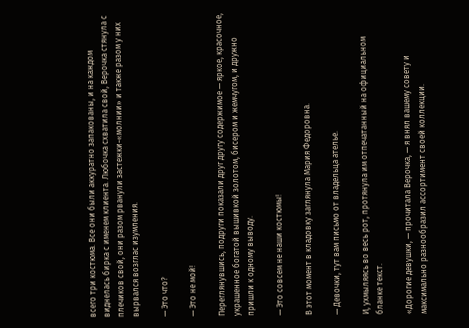всего три костюма. Все они были аккуратно запакованы, и на каждом виднелась бирка с именем клиента. Любочка схватила свой, Верочка стянула с плечиков свой, они разом рванули застежки-«молнии» и также разом у них вырвался возглас изумления.

— Это что?

— Это не мой!

Переглянувшись, подруги показали друг другу содержимое — яркое, красочное, украшенное богатой вышивкой золотом, бисером и жемчугом, и дружно пришли к одному выводу.

— Это совсем не наши костюмы!

В этот момент в кладовку заглянула Мария Федоровна.

— Девочки, тут вам письмо от владельца ателье.

И, ухмыляясь во весь рот, протянула им отпечатанный на официальном бланке текст.

«Дорогие девушки, — прочитала Верочка, — я внял вашему совету и максимально разнообразил ассортимент своей коллекции.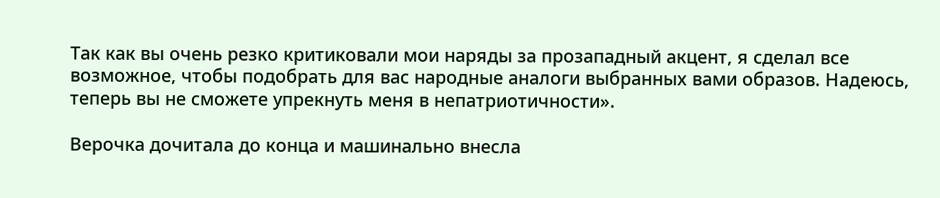Так как вы очень резко критиковали мои наряды за прозападный акцент, я сделал все возможное, чтобы подобрать для вас народные аналоги выбранных вами образов. Надеюсь, теперь вы не сможете упрекнуть меня в непатриотичности».

Верочка дочитала до конца и машинально внесла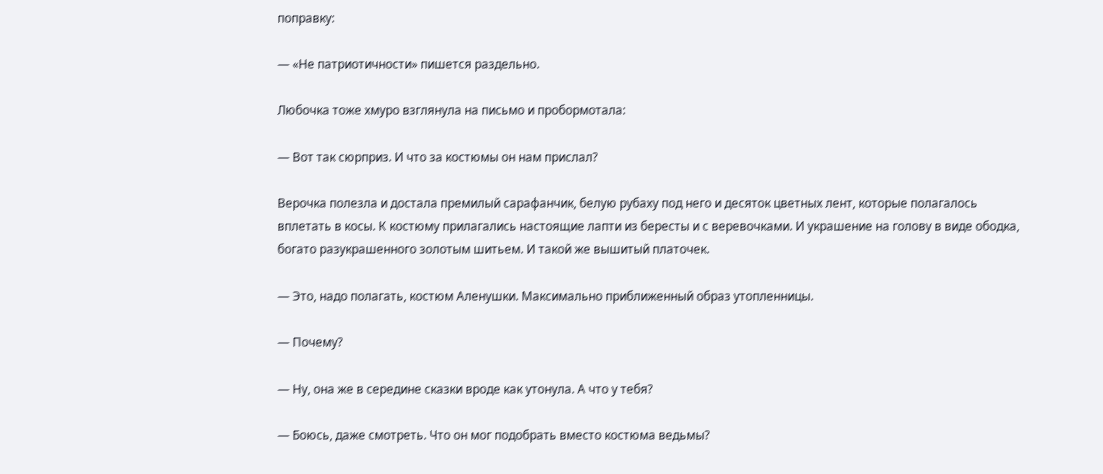поправку:

— «Не патриотичности» пишется раздельно.

Любочка тоже хмуро взглянула на письмо и пробормотала:

— Вот так сюрприз. И что за костюмы он нам прислал?

Верочка полезла и достала премилый сарафанчик, белую рубаху под него и десяток цветных лент, которые полагалось вплетать в косы. К костюму прилагались настоящие лапти из бересты и с веревочками. И украшение на голову в виде ободка, богато разукрашенного золотым шитьем. И такой же вышитый платочек.

— Это, надо полагать, костюм Аленушки. Максимально приближенный образ утопленницы.

— Почему?

— Ну, она же в середине сказки вроде как утонула. А что у тебя?

— Боюсь, даже смотреть. Что он мог подобрать вместо костюма ведьмы?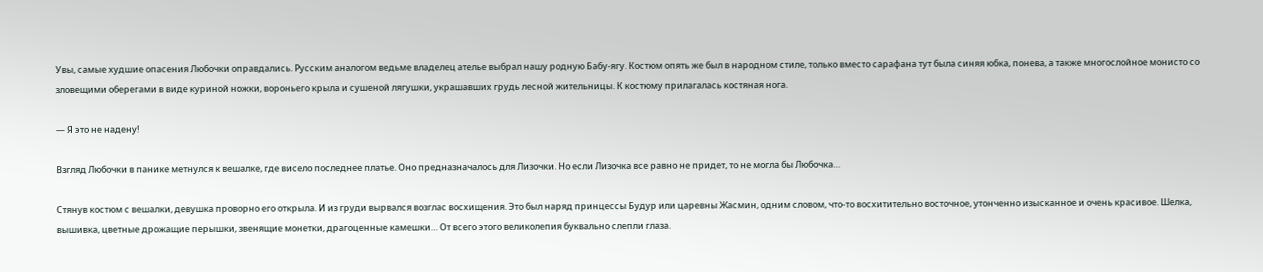Увы, самые худшие опасения Любочки оправдались. Русским аналогом ведьме владелец ателье выбрал нашу родную Бабу-ягу. Костюм опять же был в народном стиле, только вместо сарафана тут была синяя юбка, понева, а также многослойное монисто со зловещими оберегами в виде куриной ножки, вороньего крыла и сушеной лягушки, украшавших грудь лесной жительницы. К костюму прилагалась костяная нога.

— Я это не надену!

Взгляд Любочки в панике метнулся к вешалке, где висело последнее платье. Оно предназначалось для Лизочки. Но если Лизочка все равно не придет, то не могла бы Любочка…

Стянув костюм с вешалки, девушка проворно его открыла. И из груди вырвался возглас восхищения. Это был наряд принцессы Будур или царевны Жасмин, одним словом, что-то восхитительно восточное, утонченно изысканное и очень красивое. Шелка, вышивка, цветные дрожащие перышки, звенящие монетки, драгоценные камешки… От всего этого великолепия буквально слепли глаза.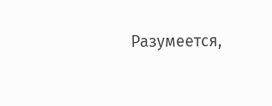Разумеется,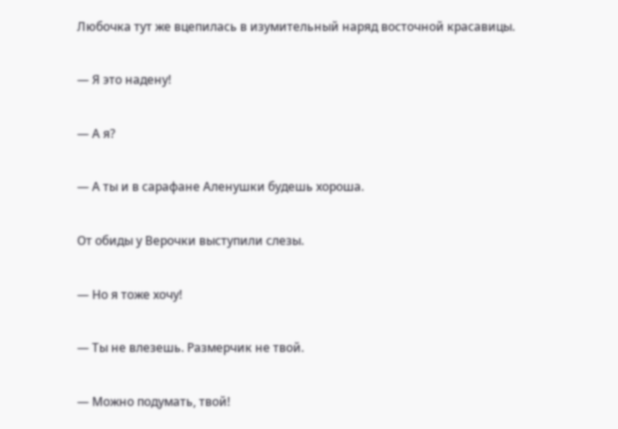Любочка тут же вцепилась в изумительный наряд восточной красавицы.

— Я это надену!

— А я?

— А ты и в сарафане Аленушки будешь хороша.

От обиды у Верочки выступили слезы.

— Но я тоже хочу!

— Ты не влезешь. Размерчик не твой.

— Можно подумать, твой!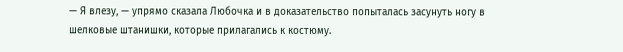— Я влезу, — упрямо сказала Любочка и в доказательство попыталась засунуть ногу в шелковые штанишки, которые прилагались к костюму.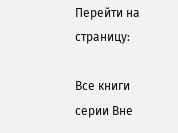Перейти на страницу:

Все книги серии Вне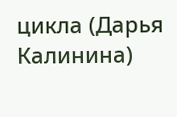цикла (Дарья Калинина)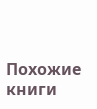Похожие книги